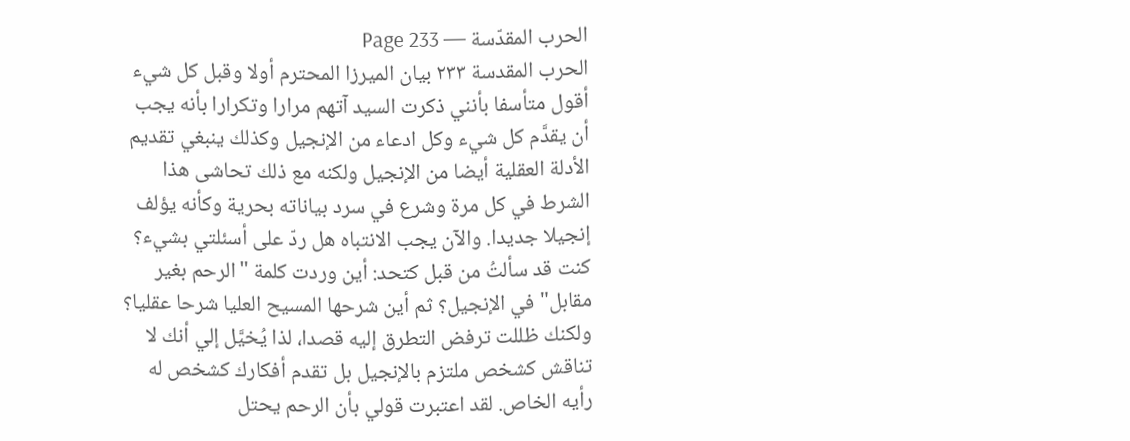الحرب المقدّسة — Page 233
الحرب المقدسة ۲۳۳ بيان الميرزا المحترم أولا وقبل كل شيء أقول متأسفا بأنني ذكرت السيد آتهم مرارا وتكرارا بأنه يجب أن يقدَّم كل شيء وكل ادعاء من الإنجيل وكذلك ينبغي تقديم الأدلة العقلية أيضا من الإنجيل ولكنه مع ذلك تحاشى هذا الشرط في كل مرة وشرع في سرد بياناته بحرية وكأنه يؤلف إنجيلا جديدا. والآن يجب الانتباه هل ردّ على أسئلتي بشيء؟ كنت قد سألتُ من قبل كتحد: أين وردت كلمة "الرحم بغير مقابل" في الإنجيل؟ ثم أين شرحها المسيح العليا شرحا عقليا؟ ولكنك ظللت ترفض التطرق إليه قصدا، لذا يُخيَّل إلي أنك لا تناقش كشخص ملتزم بالإنجيل بل تقدم أفكارك كشخص له رأيه الخاص. لقد اعتبرت قولي بأن الرحم يحتل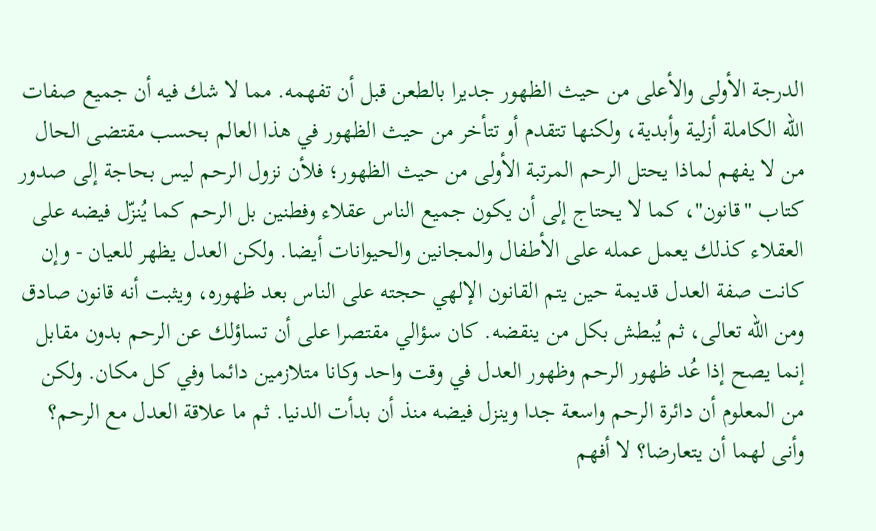الدرجة الأولى والأعلى من حيث الظهور جديرا بالطعن قبل أن تفهمه. مما لا شك فيه أن جميع صفات الله الكاملة أزلية وأبدية، ولكنها تتقدم أو تتأخر من حيث الظهور في هذا العالم بحسب مقتضى الحال من لا يفهم لماذا يحتل الرحم المرتبة الأولى من حيث الظهور؛ فلأن نزول الرحم ليس بحاجة إلى صدور كتاب "قانون"، كما لا يحتاج إلى أن يكون جميع الناس عقلاء وفطنين بل الرحم كما يُنزّل فيضه على العقلاء كذلك يعمل عمله على الأطفال والمجانين والحيوانات أيضا. ولكن العدل يظهر للعيان - وإن كانت صفة العدل قديمة حين يتم القانون الإلهي حجته على الناس بعد ظهوره، ويثبت أنه قانون صادق ومن الله تعالى، ثم يُبطش بكل من ينقضه. كان سؤالي مقتصرا على أن تساؤلك عن الرحم بدون مقابل إنما يصح إذا عُد ظهور الرحم وظهور العدل في وقت واحد وكانا متلازمين دائما وفي كل مكان. ولكن من المعلوم أن دائرة الرحم واسعة جدا وينزل فيضه منذ أن بدأت الدنيا. ثم ما علاقة العدل مع الرحم؟ وأنى لهما أن يتعارضا؟ لا أفهم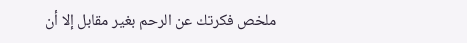ملخص فكرتك عن الرحم بغير مقابل إلا أن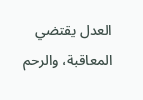العدل يقتضي المعاقبة، والرحم